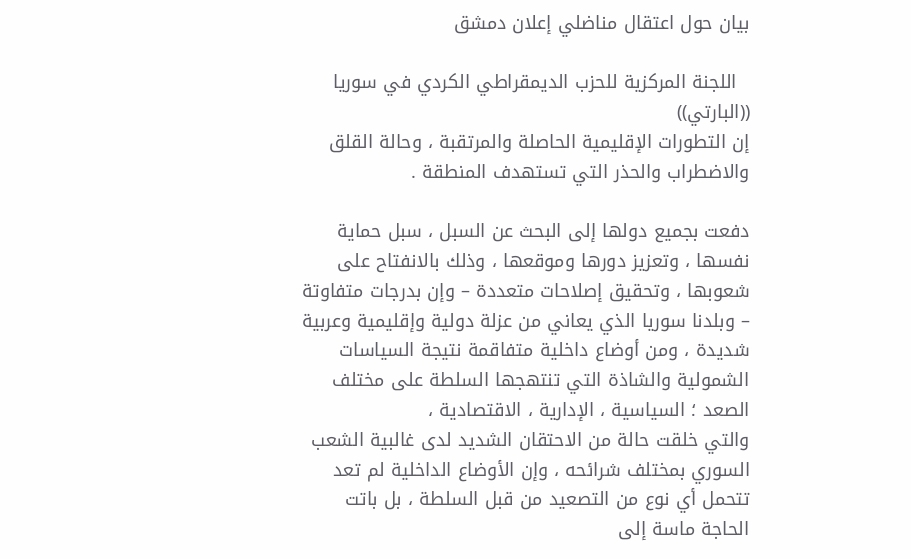بيان حول اعتقال مناضلي إعلان دمشق

  اللجنة المركزية للحزب الديمقراطي الكردي في سوريا ((البارتي))
إن التطورات الإقليمية الحاصلة والمرتقبة ، وحالة القلق والاضطراب والحذر التي تستهدف المنطقة .

دفعت بجميع دولها إلى البحث عن السبل ، سبل حماية نفسها ، وتعزيز دورها وموقعها ، وذلك بالانفتاح على شعوبها ، وتحقيق إصلاحات متعددة – وإن بدرجات متفاوتة – وبلدنا سوريا الذي يعاني من عزلة دولية وإقليمية وعربية شديدة ، ومن أوضاع داخلية متفاقمة نتيجة السياسات الشمولية والشاذة التي تنتهجها السلطة على مختلف الصعد ؛ السياسية ، الإدارية ، الاقتصادية ،
والتي خلقت حالة من الاحتقان الشديد لدى غالبية الشعب السوري بمختلف شرائحه ، وإن الأوضاع الداخلية لم تعد تتحمل أي نوع من التصعيد من قبل السلطة ، بل باتت الحاجة ماسة إلى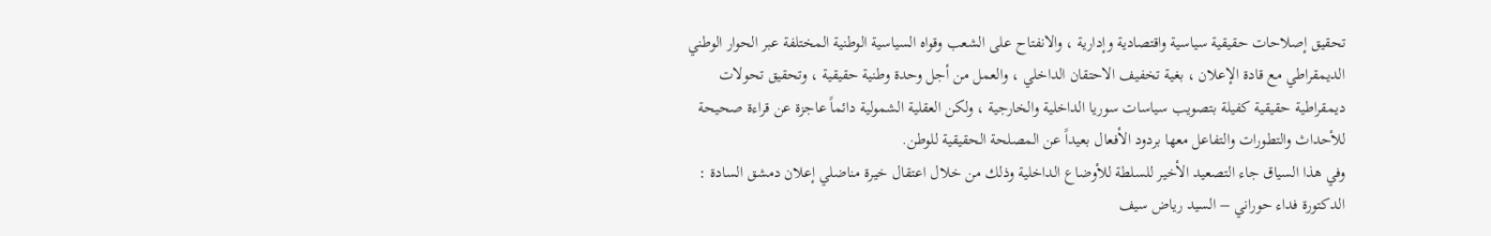تحقيق إصلاحات حقيقية سياسية واقتصادية وإدارية ، والانفتاح على الشعب وقواه السياسية الوطنية المختلفة عبر الحوار الوطني الديمقراطي مع قادة الإعلان ، بغية تخفيف الاحتقان الداخلي ، والعمل من أجل وحدة وطنية حقيقية ، وتحقيق تحولات ديمقراطية حقيقية كفيلة بتصويب سياسات سوريا الداخلية والخارجية ، ولكن العقلية الشمولية دائماً عاجزة عن قراءة صحيحة للأحداث والتطورات والتفاعل معها بردود الأفعال بعيداً عن المصلحة الحقيقية للوطن.
وفي هذا السياق جاء التصعيد الأخير للسلطة للأوضاع الداخلية وذلك من خلال اعتقال خيرة مناضلي إعلان دمشق السادة : الدكتورة فداء حوراني – السيد رياض سيف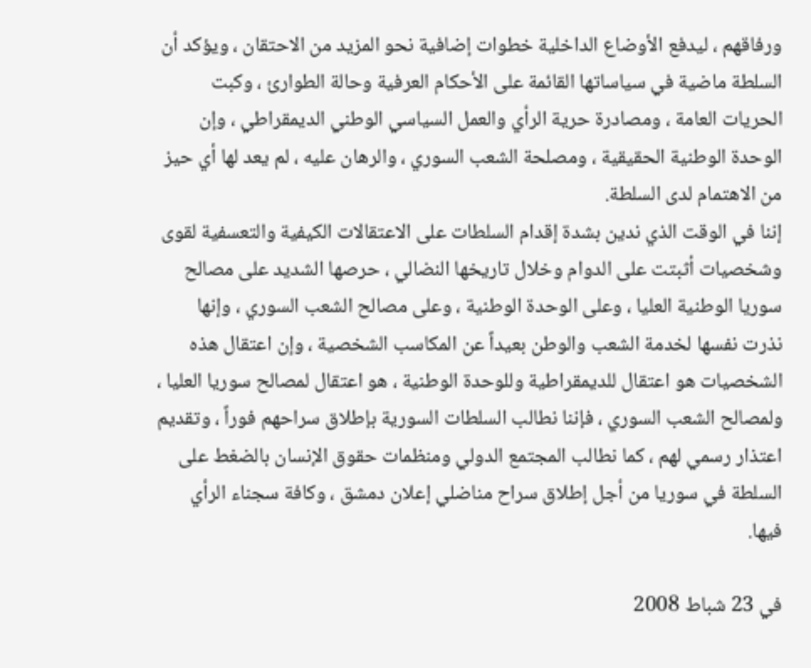ورفاقهم ، ليدفع الأوضاع الداخلية خطوات إضافية نحو المزيد من الاحتقان ، ويؤكد أن السلطة ماضية في سياساتها القائمة على الأحكام العرفية وحالة الطوارئ ، وكبت الحريات العامة ، ومصادرة حرية الرأي والعمل السياسي الوطني الديمقراطي ، وإن الوحدة الوطنية الحقيقية ، ومصلحة الشعب السوري ، والرهان عليه ، لم يعد لها أي حيز من الاهتمام لدى السلطة.
إننا في الوقت الذي ندين بشدة إقدام السلطات على الاعتقالات الكيفية والتعسفية لقوى وشخصيات أثبتت على الدوام وخلال تاريخها النضالي ، حرصها الشديد على مصالح سوريا الوطنية العليا ، وعلى الوحدة الوطنية ، وعلى مصالح الشعب السوري ، وإنها نذرت نفسها لخدمة الشعب والوطن بعيداً عن المكاسب الشخصية ، وإن اعتقال هذه الشخصيات هو اعتقال للديمقراطية وللوحدة الوطنية ، هو اعتقال لمصالح سوريا العليا ، ولمصالح الشعب السوري ، فإننا نطالب السلطات السورية بإطلاق سراحهم فوراً ، وتقديم اعتذار رسمي لهم ، كما نطالب المجتمع الدولي ومنظمات حقوق الإنسان بالضغط على السلطة في سوريا من أجل إطلاق سراح مناضلي إعلان دمشق ، وكافة سجناء الرأي فيها.

في 23 شباط 2008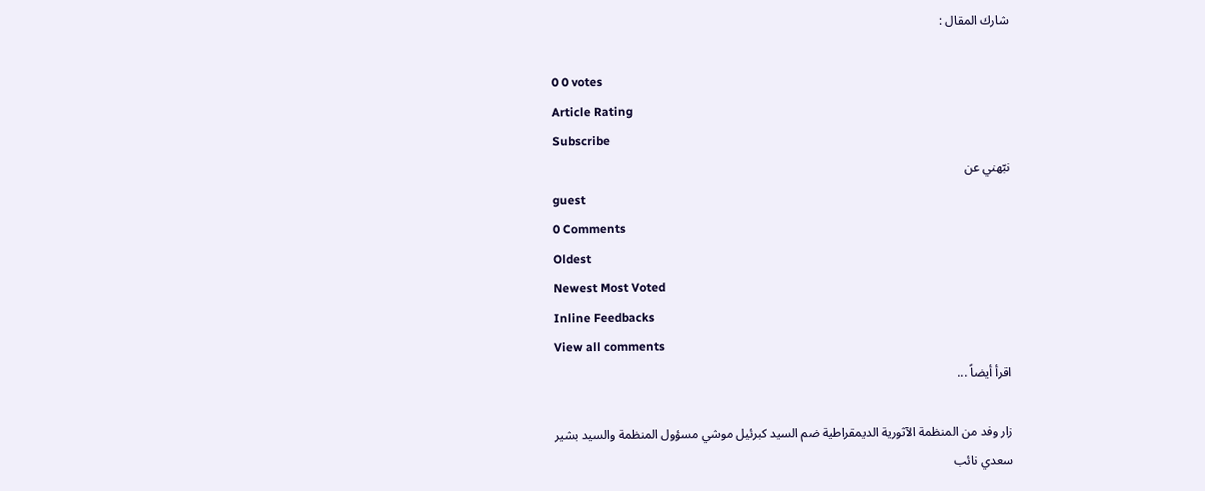شارك المقال :

0 0 votes
Article Rating
Subscribe
نبّهني عن
guest
0 Comments
Oldest
Newest Most Voted
Inline Feedbacks
View all comments
اقرأ أيضاً ...

زار وفد من المنظمة الآثورية الديمقراطية ضم السيد كبرئيل موشي مسؤول المنظمة والسيد بشير سعدي نائب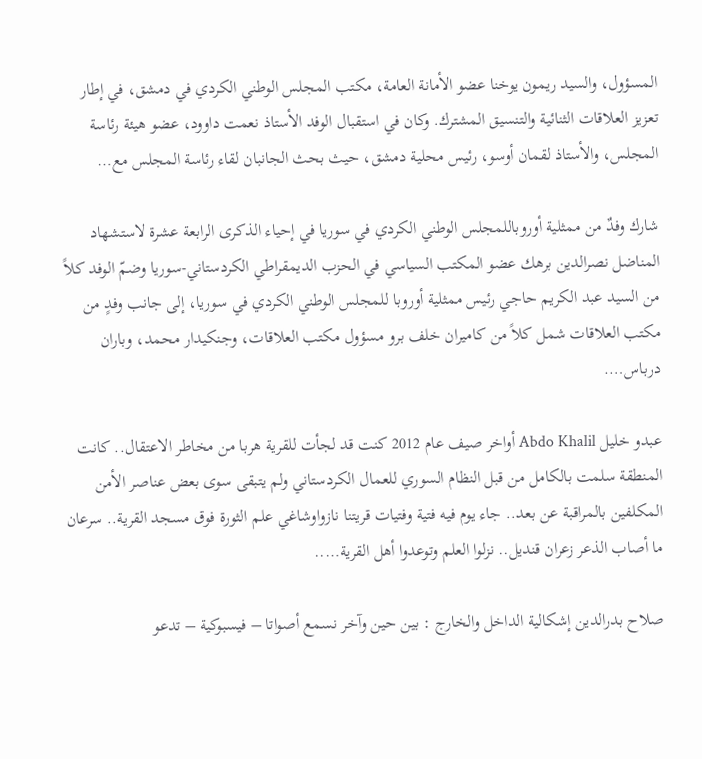المسؤول، والسيد ريمون يوخنا عضو الأمانة العامة، مكتب المجلس الوطني الكردي في دمشق، في إطار تعزيز العلاقات الثنائية والتنسيق المشترك. وكان في استقبال الوفد الأستاذ نعمت داوود، عضو هيئة رئاسة المجلس، والأستاذ لقمان أوسو، رئيس محلية دمشق، حيث بحث الجانبان لقاء رئاسة المجلس مع…

شارك وفدٌ من ممثلية أوروباللمجلس الوطني الكردي في سوريا في إحياء الذكرى الرابعة عشرة لاستشهاد المناضل نصرالدين برهك عضو المكتب السياسي في الحزب الديمقراطي الكردستاني-سوريا وضمّ الوفد كلاً من السيد عبد الكريم حاجي رئيس ممثلية أوروبا للمجلس الوطني الكردي في سوريا، إلى جانب وفدٍ من مكتب العلاقات شمل كلاً من كاميران خلف برو مسؤول مكتب العلاقات، وجنكيدار محمد، وباران درباس….

عبدو خليل Abdo Khalil أواخر صيف عام 2012 كنت قد لجأت للقرية هربا من مخاطر الاعتقال.. كانت المنطقة سلمت بالكامل من قبل النظام السوري للعمال الكردستاني ولم يتبقى سوى بعض عناصر الأمن المكلفين بالمراقبة عن بعد.. جاء يوم فيه فتية وفتيات قريتنا نازواوشاغي علم الثورة فوق مسجد القرية.. سرعان ما أصاب الذعر زعران قنديل.. نزلوا العلم وتوعدوا أهل القرية…..

صلاح بدرالدين إشكالية الداخل والخارج : بين حين وآخر نسمع أصواتا – فيسبوكية – تدعو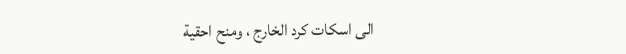الى اسكات كرد الخارج ، ومنح احقية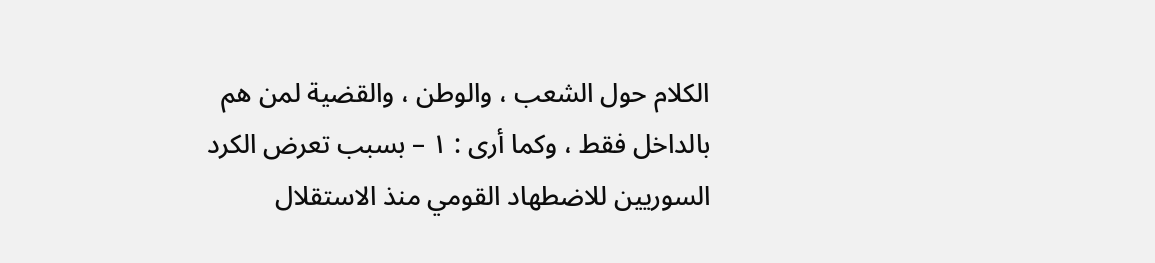الكلام حول الشعب ، والوطن ، والقضية لمن هم بالداخل فقط ، وكما أرى : ١ – بسبب تعرض الكرد السوريين للاضطهاد القومي منذ الاستقلال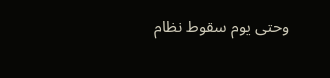وحتى يوم سقوط نظام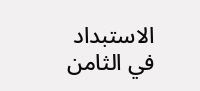الاستبداد في الثامن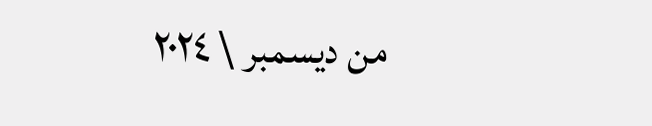من ديسمبر \ ٢٠٢٤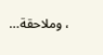، وملاحقة…